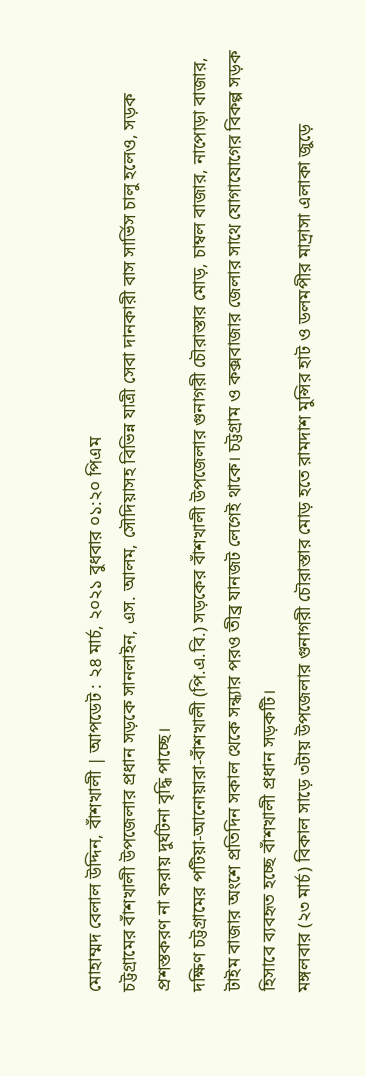মোহাম্মদ বেলাল উদ্দিন, বাঁশখালী | আপডেট : ২৪ মার্চ, ২০২১ বুধবার ০১:২০ পিএম
চট্টগ্রামের বাঁশখালী উপজেলার প্রধান সড়কে সানলাইন, এস. আলম, সৌদিয়াসহ বিভিন্ন যাত্রী সেবা দানকারী বাস সার্ভিস চালু হলেও, সড়ক প্রশস্তকরণ না করায় দুর্ঘটনা বৃদ্ধি পাচ্ছে।
দক্ষিণ চট্টগ্রামের পটিয়া-আনোয়ারা-বাঁশখালী (পি.এ.বি.) সড়কের বাঁশখালী উপজেলার গুনাগরী চৌরাস্তার মোড়, চাম্বল বাজার, নাপোড়া বাজার, টাইম বাজার অংশে প্রতিদিন সকাল থেকে সন্ধ্যার পরও তীব্র যানজট লেগেই থাকে। চট্টগ্রাম ও কক্সবাজার জেলার সাথে যোগাযোগের বিকল্প সড়ক হিসাবে ব্যবহৃত হচ্ছে বাঁশখালী প্রধান সড়কটি।
মঙ্গলবার (২৩ মার্চ) বিকাল সাড়ে ৩টায় উপজেলার গুনাগরী চৌরাস্তার মোড় হতে রামদাশ মুন্সির হাট ও ডলমপীর মাদ্রাসা এলাকা জুড়ে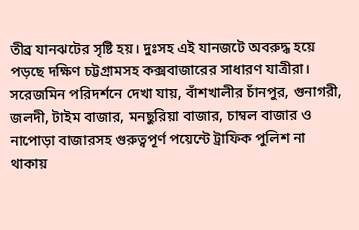তীব্র যানঝটের সৃষ্টি হয়। দুঃসহ এই যানজটে অবরুদ্ধ হয়ে পড়ছে দক্ষিণ চট্টগ্রামসহ কক্সবাজারের সাধারণ যাত্রীরা।
সরেজমিন পরিদর্শনে দেখা যায়, বাঁশখালীর চাঁনপুর, গুনাগরী, জলদী, টাইম বাজার, মনছুরিয়া বাজার, চাম্বল বাজার ও নাপোড়া বাজারসহ গুরুত্বপূর্ণ পয়েন্টে ট্রাফিক পুলিশ না থাকায়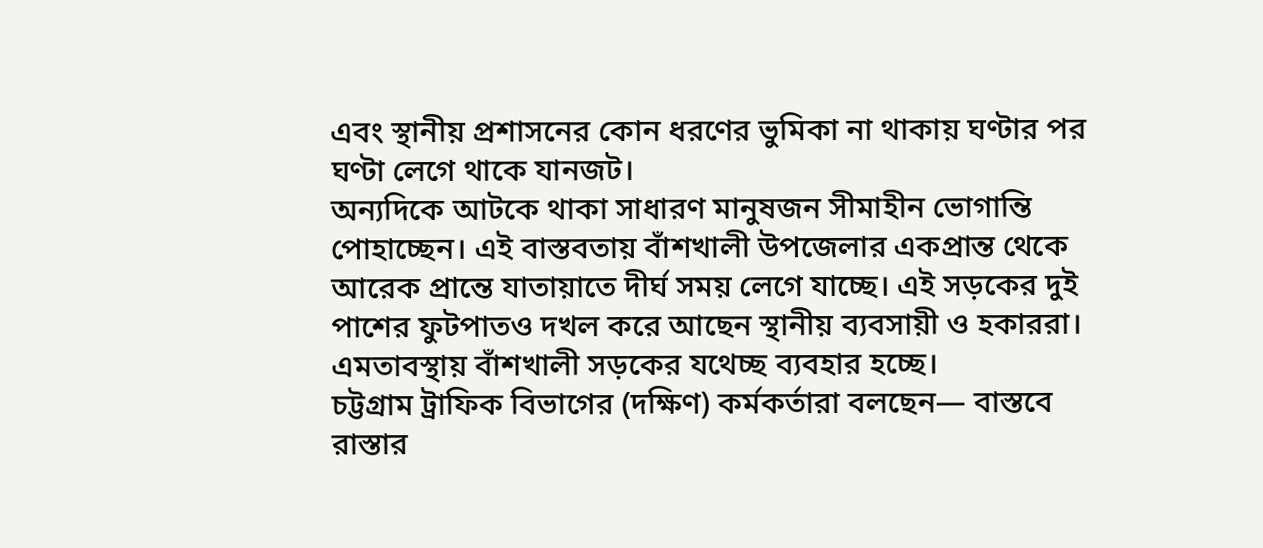এবং স্থানীয় প্রশাসনের কোন ধরণের ভুমিকা না থাকায় ঘণ্টার পর ঘণ্টা লেগে থাকে যানজট।
অন্যদিকে আটকে থাকা সাধারণ মানুষজন সীমাহীন ভোগান্তি পোহাচ্ছেন। এই বাস্তবতায় বাঁশখালী উপজেলার একপ্রান্ত থেকে আরেক প্রান্তে যাতায়াতে দীর্ঘ সময় লেগে যাচ্ছে। এই সড়কের দুই পাশের ফুটপাতও দখল করে আছেন স্থানীয় ব্যবসায়ী ও হকাররা। এমতাবস্থায় বাঁশখালী সড়কের যথেচ্ছ ব্যবহার হচ্ছে।
চট্টগ্রাম ট্রাফিক বিভাগের (দক্ষিণ) কর্মকর্তারা বলছেন— বাস্তবে রাস্তার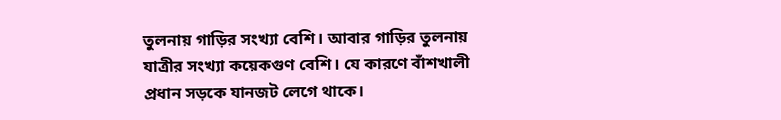তুলনায় গাড়ির সংখ্যা বেশি। আবার গাড়ির তুলনায় যাত্রীর সংখ্যা কয়েকগুণ বেশি। যে কারণে বাঁশখালী প্রধান সড়কে যানজট লেগে থাকে।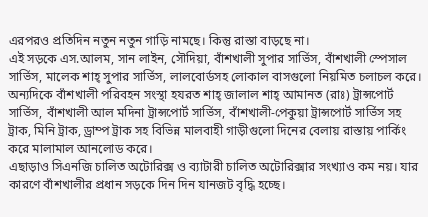এরপরও প্রতিদিন নতুন নতুন গাড়ি নামছে। কিন্তু রাস্তা বাড়ছে না।
এই সড়কে এস.আলম, সান লাইন, সৌদিয়া, বাঁশখালী সুপার সার্ভিস, বাঁশখালী স্পেসাল সার্ভিস, মালেক শাহ্ সুপার সার্ভিস, লালবোর্ডসহ লোকাল বাসগুলো নিয়মিত চলাচল করে।
অন্যদিকে বাঁশখালী পরিবহন সংস্থা হযরত শাহ্ জালাল শাহ্ আমানত (রাঃ) ট্রান্সপোর্ট সার্ভিস, বাঁশখালী আল মদিনা ট্রান্সপোর্ট সার্ভিস, বাঁশখালী-পেকুয়া ট্রান্সপোর্ট সার্ভিস সহ ট্রাক, মিনি ট্রাক, ড্রাম্প ট্রাক সহ বিভিন্ন মালবাহী গাড়ীগুলো দিনের বেলায় রাস্তায় পার্কিং করে মালামাল আনলোড করে।
এছাড়াও সিএনজি চালিত অটোরিক্স ও ব্যাটারী চালিত অটোরিক্সার সংখ্যাও কম নয়। যার কারণে বাঁশখালীর প্রধান সড়কে দিন দিন যানজট বৃদ্ধি হচ্ছে।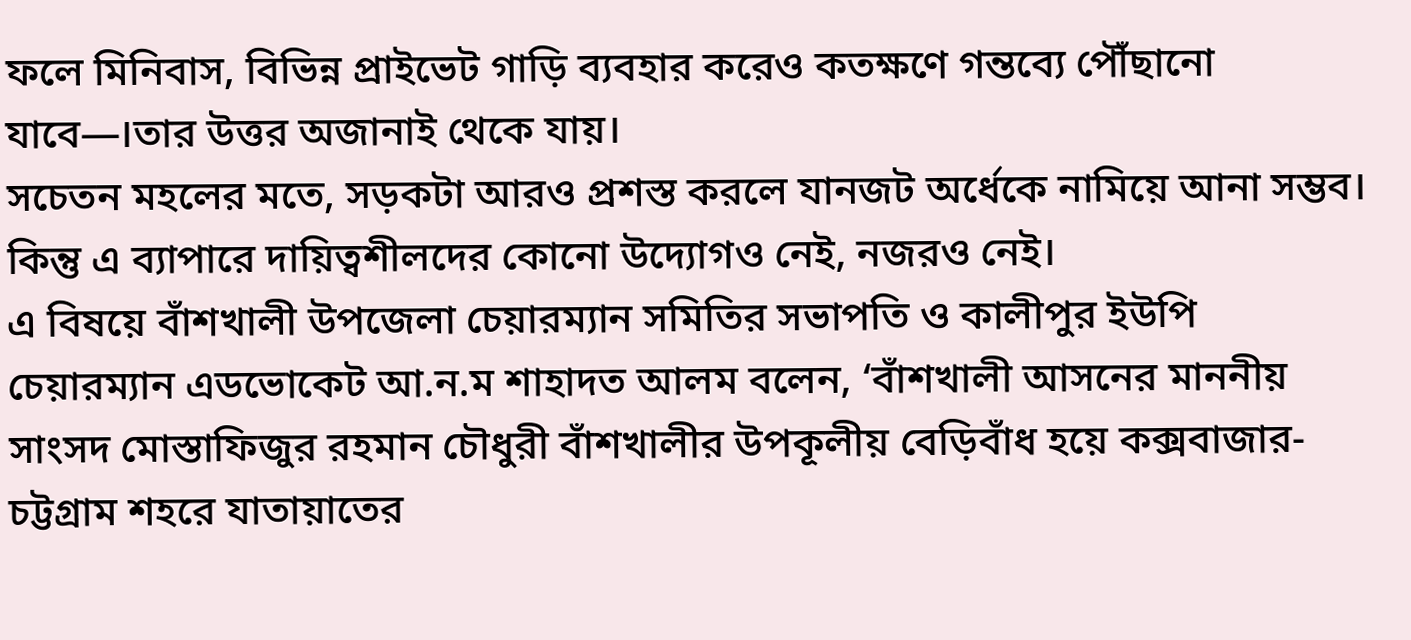ফলে মিনিবাস, বিভিন্ন প্রাইভেট গাড়ি ব্যবহার করেও কতক্ষণে গন্তব্যে পৌঁছানো যাবে—।তার উত্তর অজানাই থেকে যায়।
সচেতন মহলের মতে, সড়কটা আরও প্রশস্ত করলে যানজট অর্ধেকে নামিয়ে আনা সম্ভব। কিন্তু এ ব্যাপারে দায়িত্বশীলদের কোনো উদ্যোগও নেই, নজরও নেই।
এ বিষয়ে বাঁশখালী উপজেলা চেয়ারম্যান সমিতির সভাপতি ও কালীপুর ইউপি চেয়ারম্যান এডভোকেট আ.ন.ম শাহাদত আলম বলেন, ‘বাঁশখালী আসনের মাননীয় সাংসদ মোস্তাফিজুর রহমান চৌধুরী বাঁশখালীর উপকূলীয় বেড়িবাঁধ হয়ে কক্সবাজার-চট্টগ্রাম শহরে যাতায়াতের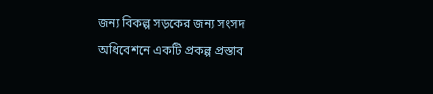জন্য বিকল্প সড়কের জন্য সংসদ অধিবেশনে একটি প্রকল্প প্রস্তাব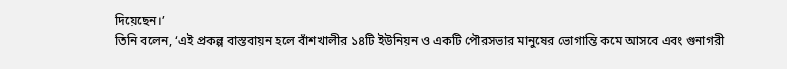দিয়েছেন।’
তিনি বলেন, ‘এই প্রকল্প বাস্তবায়ন হলে বাঁশখালীর ১৪টি ইউনিয়ন ও একটি পৌরসভার মানুষের ভোগান্তি কমে আসবে এবং গুনাগরী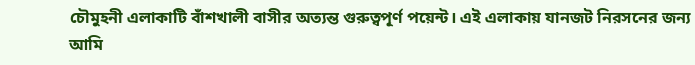চৌমুহনী এলাকাটি বাঁশখালী বাসীর অত্যন্ত গুরুত্বপূর্ণ পয়েন্ট। এই এলাকায় যানজট নিরসনের জন্য আমি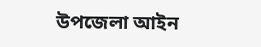উপজেলা আইন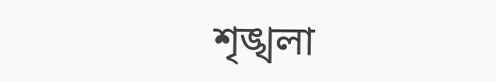শৃঙ্খলা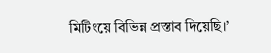মিটিংয়ে বিভিন্ন প্রস্তাব দিয়েছি।’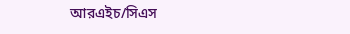আরএইচ/সিএস